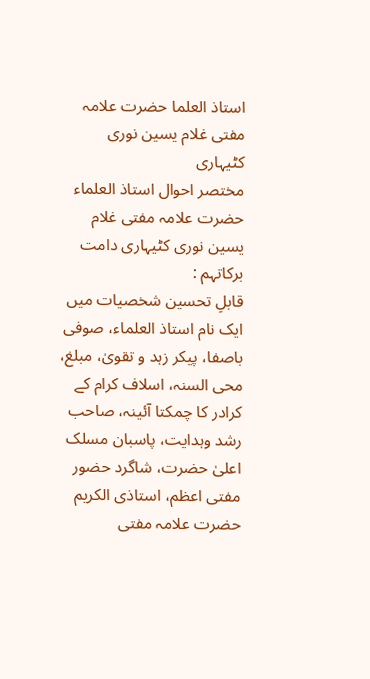استاذ العلما حضرت علامہ مفتی غلام یسین نوری کٹیہاری
مختصر احوال استاذ العلماء حضرت علامہ مفتی غلام یسین نوری کٹیہاری دامت برکاتہم :
قابلِ تحسین شخصیات میں ایک نام استاذ العلماء، صوفی باصفا، پیکر زہد و تقویٰ، مبلغ، محی السنہ، اسلاف کرام کے کرادر کا چمکتا آئینہ، صاحب رشد وہدایت، پاسبان مسلک اعلیٰ حضرت، شاگرد حضور مفتی اعظم، استاذی الکریم حضرت علامہ مفتی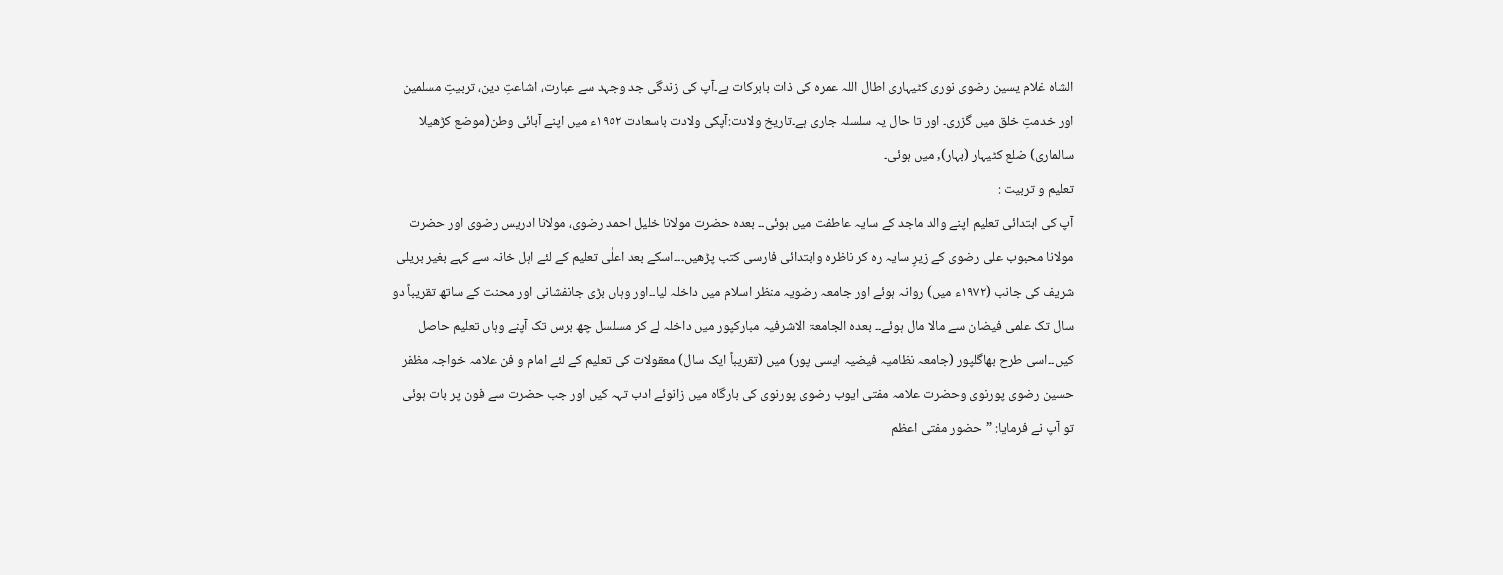الشاہ غلام یسین رضوی نوری کٹیہاری اطال اللہ عمرہ کی ذات بابرکات ہے۔آپ کی زندگی جد وجہد سے عبارت، اشاعتِ دین، تربیتِ مسلمین اور خدمتِ خلق میں گزری۔ اور تا حال یہ سلسلہ جاری ہے۔تاریخ ولادت:آپکی ولادت باسعادت ١٩٥٢ء میں اپنے آبائی وطن(موضع کڑھیلا سالماری) ضلع کٹیہار (بہار), میں ہوئی۔
تعلیم و تربیت :
آپ کی ابتدائی تعلیم اپنے والد ماجد کے سایہ عاطفت میں ہوئی۔۔ بعدہ حضرت مولانا خلیل احمد رضوی، مولانا ادریس رضوی اور حضرت مولانا محبوب علی رضوی کے زیرِ سایہ رہ کر ناظرہ وابتدائی فارسی کتب پڑھیں۔۔۔اسکے بعد اعلٰی تعلیم کے لئے اہل خانہ سے کہے بغیر بریلی شریف کی جانب (۱۹۷۲ء میں) روانہ ہوئے اور جامعہ رضویہ منظر اسلام میں داخلہ لیا۔۔اور وہاں بڑی جانفشانی اور محنت کے ساتھ تقریباً دو سال تک علمی فیضان سے مالا مال ہوئے۔۔ بعدہ الجامعۃ الاشرفیہ مبارکپور میں داخلہ لے کر مسلسل چھ برس تک آپنے وہاں تعلیم حاصل کیں۔۔اسی طرح بھاگلپور (جامعہ نظامیہ فیضیہ ایسی پور) میں (تقریباً ایک سال) معقولات کی تعلیم کے لئے امام و فن علامہ خواجہ مظفر حسین رضوی پورنوی وحضرت علامہ مفتی ایوب رضوی پورنوی کی بارگاہ میں زانوئے ادب تہہ کیں اور جب حضرت سے فون پر بات ہوئی تو آپ نے فرمایا: ”حضور مفتی اعظم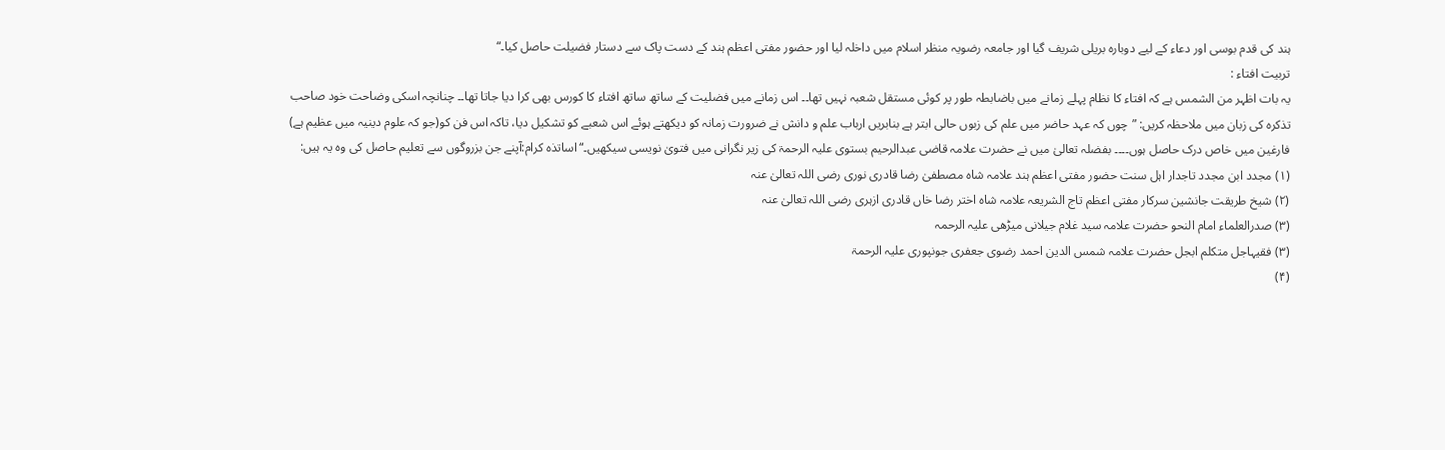ہند کی قدم بوسی اور دعاء کے لیے دوبارہ بریلی شریف گیا اور جامعہ رضویہ منظر اسلام میں داخلہ لیا اور حضور مفتی اعظم ہند کے دست پاک سے دستار فضیلت حاصل کیا۔“
تربیت افتاء :
یہ بات اظہر من الشمس ہے کہ افتاء کا نظام پہلے زمانے میں باضابطہ طور پر کوئی مستقل شعبہ نہیں تھا۔۔ اس زمانے میں فضلیت کے ساتھ ساتھ افتاء کا کورس بھی کرا دیا جاتا تھا۔۔ چنانچہ اسکی وضاحت خود صاحب تذکرہ کی زبان میں ملاحظہ کریں: ”چوں کہ عہد حاضر میں علم کی زبوں حالی ابتر ہے بنابریں ارباب علم و دانش نے ضرورت زمانہ کو دیکھتے ہوئے اس شعبے کو تشکیل دیا، تاکہ اس فن کو(جو کہ علوم دینیہ میں عظیم ہے) فارغین میں خاص درک حاصل ہوں۔۔۔۔ بفضلہ تعالیٰ میں نے حضرت علامہ قاضی عبدالرحیم بستوی علیہ الرحمۃ کی زیر نگرانی میں فتویٰ نویسی سیکھیں۔“اساتذہ کرام:آپنے جن بزروگوں سے تعلیم حاصل کی وہ یہ ہیں:
(۱) مجدد ابن مجدد تاجدار اہل سنت حضور مفتی اعظم ہند علامہ شاہ مصطفیٰ رضا قادری نوری رضی اللہ تعالیٰ عنہ
(۲) شیخ طریقت جانشین سرکار مفتی اعظم تاج الشریعہ علامہ شاہ اختر رضا خاں قادری ازہری رضی اللہ تعالیٰ عنہ
(۳) صدرالعلماء امام النحو حضرت علامہ سید غلام جیلانی میڑھی علیہ الرحمہ
(۳) فقیہاجل متکلم ابجل حضرت علامہ شمس الدین احمد رضوی جعفری جونپوری علیہ الرحمۃ
(۴)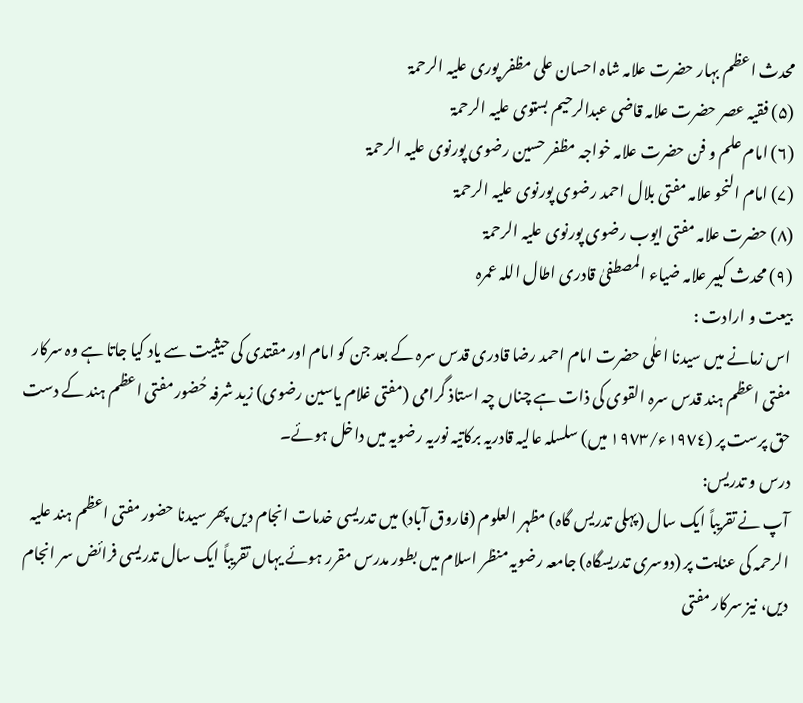محدث اعظم بہار حضرت علامہ شاہ احسان علی مظفر پوری علیہ الرحمۃ
(۵) فقیہ عصر حضرت علامہ قاضی عبدالرحیم بستوی علیہ الرحمۃ
(۶) امام علم و فن حضرت علامہ خواجہ مظفر حسین رضوی پورنوی علیہ الرحمۃ
(۷) امام النحو علامہ مفتی بلال احمد رضوی پورنوی علیہ الرحمۃ
(۸) حضرت علامہ مفتی ایوب رضوی پورنوی علیہ الرحمۃ
(۹) محدث کبیر علامہ ضیاء المصطفیٰ قادری اطال اللہ عمرہ
بیعت و ارادت :
اس زمانے میں سیدنا اعلٰی حضرت امام احمد رضا قادری قدس سرہ کے بعد جن کو امام اور مقتدی کی حیثیت سے یاد کیا جاتا ہے وہ سرکار مفتی اعظم ہند قدس سرہ القوی کی ذات ہے چناں چہ استاذ گرامی (مفتی غلام یاسین رضوی) زید شرفہ حُضور مفتی اعظم ہند کے دست حق پرست پر (١٩٧٤ء/١٩٧٣ میں) سلسلہ عالیہ قادریہ برکاتیہ نوریہ رضویہ میں داخل ہوئے۔
درس و تدریس:
آپ نے تقریباً ایک سال (پہلی تدریس گاہ) مظہر العلوم (فاروق آباد) میں تدریسی خدمات انجام دیں پھر سیدنا حضور مفتی اعظم ہند علیہ الرحمہ کی عنایت پر (دوسری تدریسگاہ) جامعہ رضویہ منظر اسلام میں بطور مدرس مقرر ہوئے یہاں تقریباً ایک سال تدریسی فرائض سر انجام دیں، نیز سرکار مفتی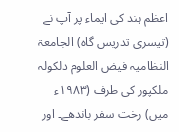اعظم ہند کی ایماء پر آپ نے (تیسری تدریس گاہ) الجامعۃ النظامیہ فیض العلوم دلکولہ ملکپور کی طرف (۱۹۸۳ء میں) رخت سفر باندھے۔ اور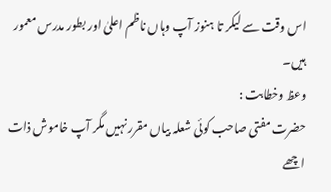اس وقت سے لیکر تا ہنوز آپ وہاں ناظم اعلیٰ اور بطور مدرس معمور ہیں۔
وعظ وخطابت :
حضرت مفتی صاحب کوئی شعلہ بیاں مقرر نہیں مگر آپ خاموش ذات اچھے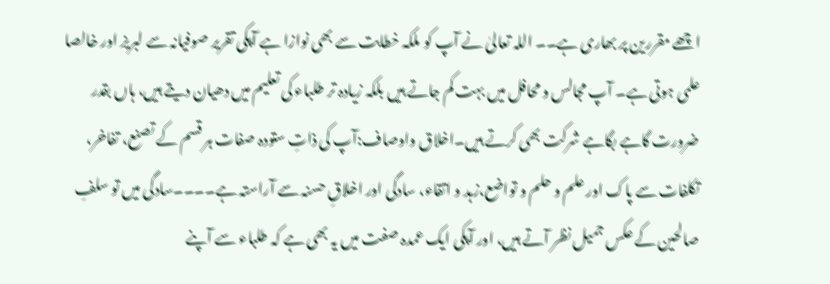اچھے مقررین پر بھاری ہے۔۔ اللہ تعالیٰ نے آپ کو ملکہ خطابت سے بھی نوازا ہے آپکی تقریر صوفیانہ سے لبریز اور خالصا علمی ہوتی ہے۔ آپ مجالس و محافل میں بہت کم جاتے ہیں بلکہ زیادہ تر طلباء کی تعلیم میں دھیان دیتے ہیں، ہاں بقدر ضرورت گاہے بگاہے شرکت بھی کرتے ہیں۔اخلاق واوصاف:آپ کی ذاتِ ستودہ صفات ہر قسم کے تصنع، تفاخر، تکلفات سے پاک اور علم و حلم و تواضع،زہد و اتقاء، سادگی اور اخلاقِ حسنہ سے آراستہ ہے۔۔۔۔سادگی میں تو سلفِ صالحین کے عکس جمیل نظر آتے ہیں، اور آپکی ایک عمدہ صفت میں یہ بھی ہے کہ طلباء سے آپنے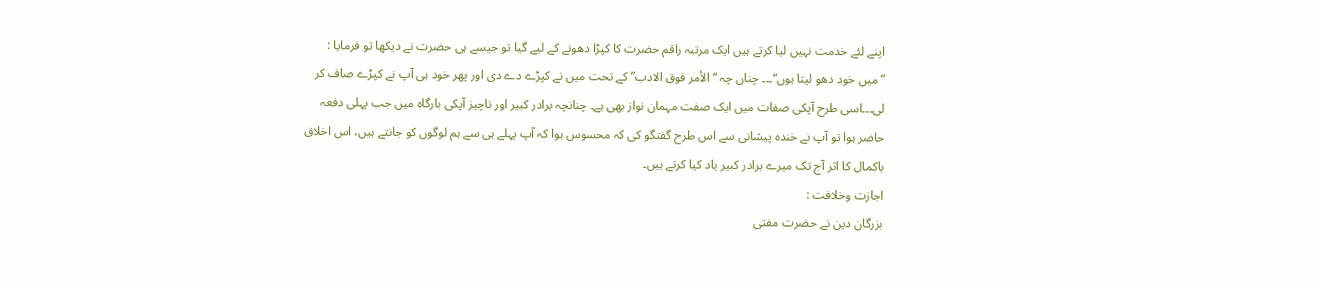اپنے لئے خدمت نہیں لیا کرتے ہیں ایک مرتبہ راقم حضرت کا کپڑا دھونے کے لیے گیا تو جیسے ہی حضرت نے دیکھا تو فرمایا : ”میں خود دھو لیتا ہوں“۔۔۔ چناں چہ “الأمر فوق الادب” کے تحت میں نے کپڑے دے دی اور پھر خود ہی آپ نے کپڑے صاف کر لی۔۔۔اسی طرح آپکی صفات میں ایک صفت مہمان نواز بھی ہے۔ چنانچہ برادر کبیر اور ناچیز آپکی بارگاہ میں جب پہلی دفعہ حاضر ہوا تو آپ نے خندہ پیشانی سے اس طرح گفتگو کی کہ محسوس ہوا کہ آپ پہلے ہی سے ہم لوگوں کو جانتے ہیں، اس اخلاق باکمال کا اثر آج تک میرے برادر کبیر یاد کیا کرتے ہیں۔
اجازت وخلافت :
بزرگان دین نے حضرت مفتی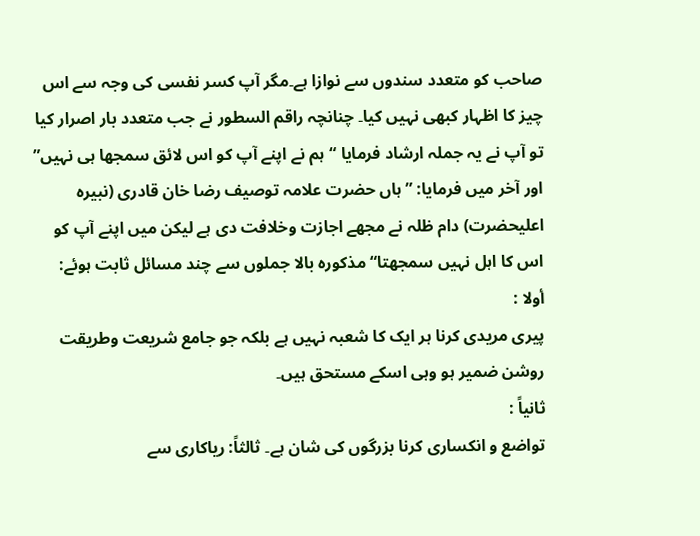صاحب کو متعدد سندوں سے نوازا ہے۔مگر آپ کسر نفسی کی وجہ سے اس چیز کا اظہار کبھی نہیں کیا۔ چنانچہ راقم السطور نے جب متعدد بار اصرار کیا تو آپ نے یہ جملہ ارشاد فرمایا “ہم نے اپنے آپ کو اس لائق سمجھا ہی نہیں” اور آخر میں فرمایا: ”ہاں حضرت علامہ توصیف رضا خان قادری (نبیرہ اعلیحضرت) دام ظلہ نے مجھے اجازت وخلافت دی ہے لیکن میں اپنے آپ کو اس کا اہل نہیں سمجھتا“ مذکورہ بالا جملوں سے چند مسائل ثابت ہوئے:
أولا :
پیری مریدی کرنا ہر ایک کا شعبہ نہیں ہے بلکہ جو جامع شریعت وطریقت روشن ضمیر ہو وہی اسکے مستحق ہیں۔
ثانیاً :
تواضع و انکساری کرنا بزرگوں کی شان ہے۔ ثالثاً: ریاکاری سے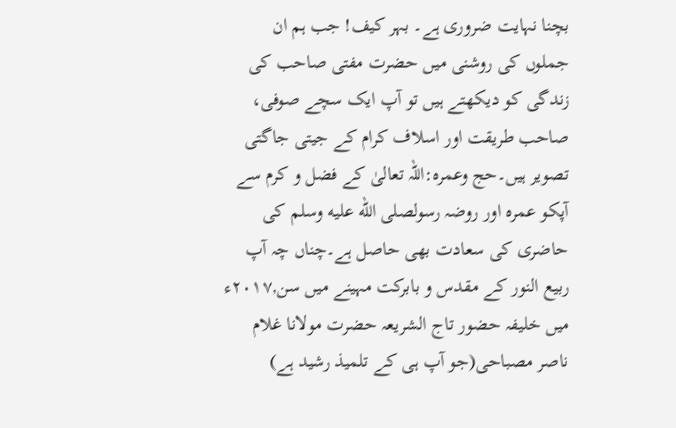بچنا نہایت ضروری ہے۔ بہر کیف! جب ہم ان جملوں کی روشنی میں حضرت مفتی صاحب کی زندگی کو دیکھتے ہیں تو آپ ایک سچے صوفی، صاحب طریقت اور اسلاف کرام کے جیتی جاگتی تصویر ہیں۔حج وعمرہ:اللہ تعالیٰ کے فضل و کرم سے آپکو عمرہ اور روضہ رسولصلى الله عليه وسلم کی حاضری کی سعادت بھی حاصل ہے۔چناں چہ آپ ربیع النور کے مقدس و بابرکت مہینے میں سن,٢٠١٧ء میں خلیفہ حضور تاج الشریعہ حضرت مولانا غلام ناصر مصباحی(جو آپ ہی کے تلمیذ رشید ہے)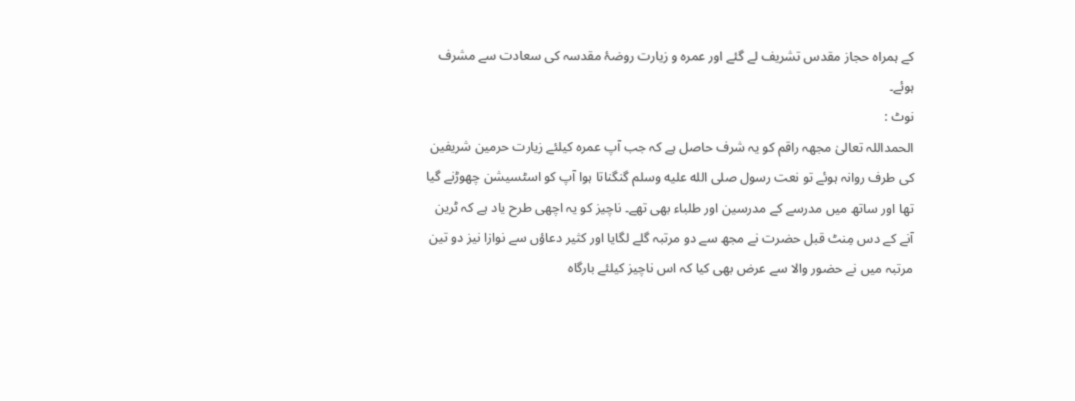کے ہمراہ حجاز مقدس تشریف لے گئے اور عمرہ و زیارت روضۂ مقدسہ کی سعادت سے مشرف ہوئے۔
نوٹ :
الحمداللہ تعالیٰ مجھہ راقم کو یہ شرف حاصل ہے کہ جب آپ عمرہ کیلئے زیارت حرمین شریفین کی طرف روانہ ہوئے تو نعت رسول صلى الله عليه وسلم گنگناتا ہوا آپ کو اسٹسیشن چھوڑنے گیا تھا اور ساتھ میں مدرسے کے مدرسین اور طلباء بھی تھے۔ ناچیز کو یہ اچھی طرح یاد ہے کہ ٹرین آنے کے دس مِنٹ قبل حضرت نے مجھ سے دو مرتبہ گلے لگایا اور کثیر دعاؤں سے نوازا نیز دو تین مرتبہ میں نے حضور والا سے عرض بھی کیا کہ اس ناچیز کیلئے بارگاہ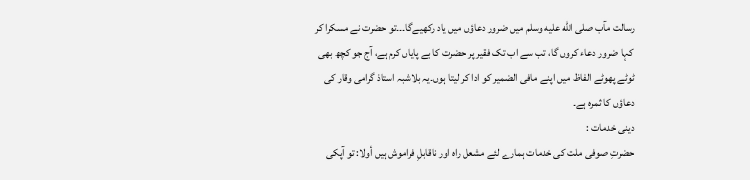رسالت مآب صلى الله عليه وسلم میں ضرور دعاؤں میں یاد رکھیےگا۔۔۔تو حضرت نے مسکرا کر کہا ضرور دعاء کروں گا، تب سے اب تک فقیر پر حضرت کا بے پایاں کرم ہے، آج جو کچھ بھی ٹوٹے پھوٹے الفاظ میں اپنے مافی الضمیر کو ادا کر لیتا ہوں۔یہ بلاشبہ استاذ گرامی وقار کی دعاؤں کا ثمرہ ہے۔
دینی خدمات :
حضرتِ صوفی ملت کی خدمات ہمارے لئے مشعل راہ اور ناقابلِ فراموش ہیں أولا: تو آپکی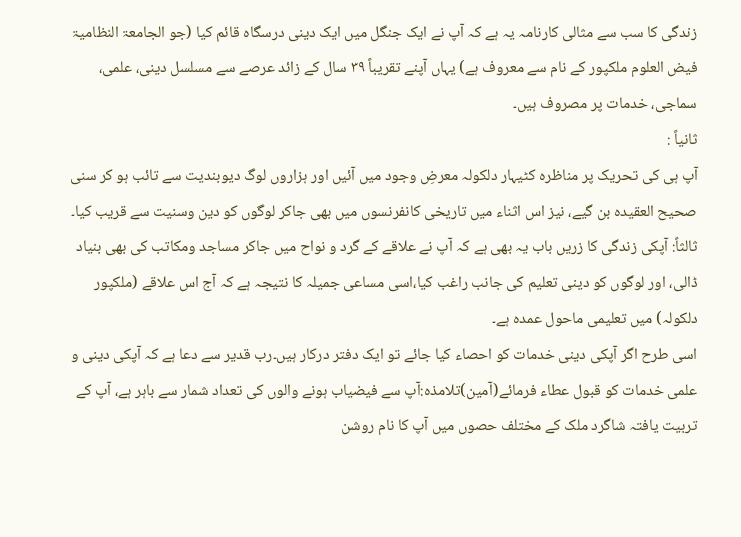زندگی کا سب سے مثالی کارنامہ یہ ہے کہ آپ نے ایک جنگل میں ایک دینی درسگاہ قائم کیا (جو الجامعۃ النظامیۃ فیض العلوم ملکپور کے نام سے معروف ہے) یہاں آپنے تقریباً ۳۹ سال کے زائد عرصے سے مسلسل دینی، علمی، سماجی، خدمات پر مصروف ہیں۔
ثانیاً :
آپ ہی کی تحریک پر مناظرہ کٹیہار دلکولہ معرضِ وجود میں آئیں اور ہزاروں لوگ دیوبندیت سے تائب ہو کر سنی صحیح العقیدہ بن گیے، نیز اس اثناء میں تاریخی کانفرنسوں میں بھی جاکر لوگوں کو دین وسنیت سے قریب کیا۔ ثالثاً: آپکی زندگی کا زریں باب یہ بھی ہے کہ آپ نے علاقے کے گرد و نواح میں جاکر مساجد ومکاتب کی بھی بنیاد ڈالی، اور لوگوں کو دینی تعلیم کی جانب راغب کیا،اسی مساعی جمیلہ کا نتیجہ ہے کہ آج اس علاقے (ملکپور دلکولہ) میں تعلیمی ماحول عمدہ ہے۔
اسی طرح اگر آپکی دینی خدمات کو احصاء کیا جائے تو ایک دفتر درکار ہیں۔رب قدیر سے دعا ہے کہ آپکی دینی و علمی خدمات کو قبول عطاء فرمائے(آمین)تلامذہ:آپ سے فیضیاب ہونے والوں کی تعداد شمار سے باہر ہے، آپ کے تربیت یافتہ شاگرد ملک کے مختلف حصوں میں آپ کا نام روشن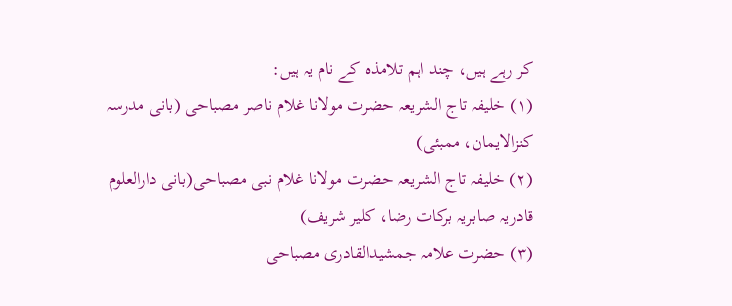کر رہے ہیں، چند اہم تلامذہ کے نام یہ ہیں:
(۱) خلیفہ تاج الشریعہ حضرت مولانا غلام ناصر مصباحی (بانی مدرسہ کنزالایمان، ممبئی)
(۲) خلیفہ تاج الشریعہ حضرت مولانا غلام نبی مصباحی(بانی دارالعلوم قادریہ صابریہ برکات رضا، کلیر شریف)
(۳) حضرت علامہ جمشیدالقادری مصباحی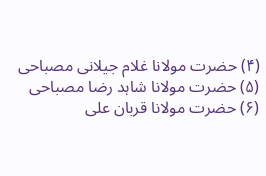(۴) حضرت مولانا غلام جیلانی مصباحی
(۵) حضرت مولانا شاہد رضا مصباحی
(۶) حضرت مولانا قربان علی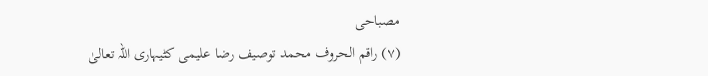مصباحی
(۷) راقم الحروف محمد توصیف رضا علیمی کٹیہاری اللہ تعالیٰ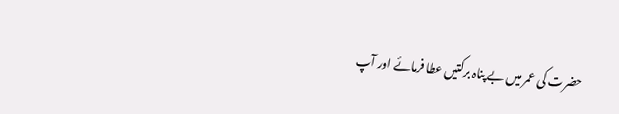حضرت کی عمر میں بے پناہ برکتیں عطا فرمائے اور آپ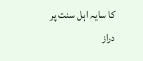کا سایہ اہل سنت پر دراز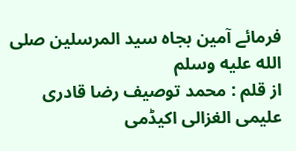فرمائے آمین بجاہ سید المرسلین صلى الله عليه وسلم
از قلم : محمد توصیف رضا قادری علیمی الغزالی اکیڈمی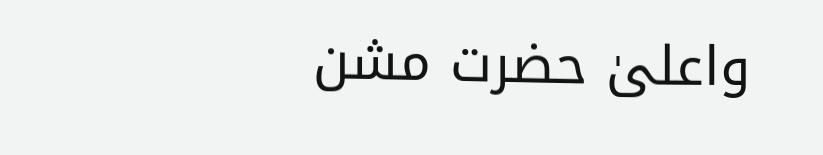واعلیٰ حضرت مشن